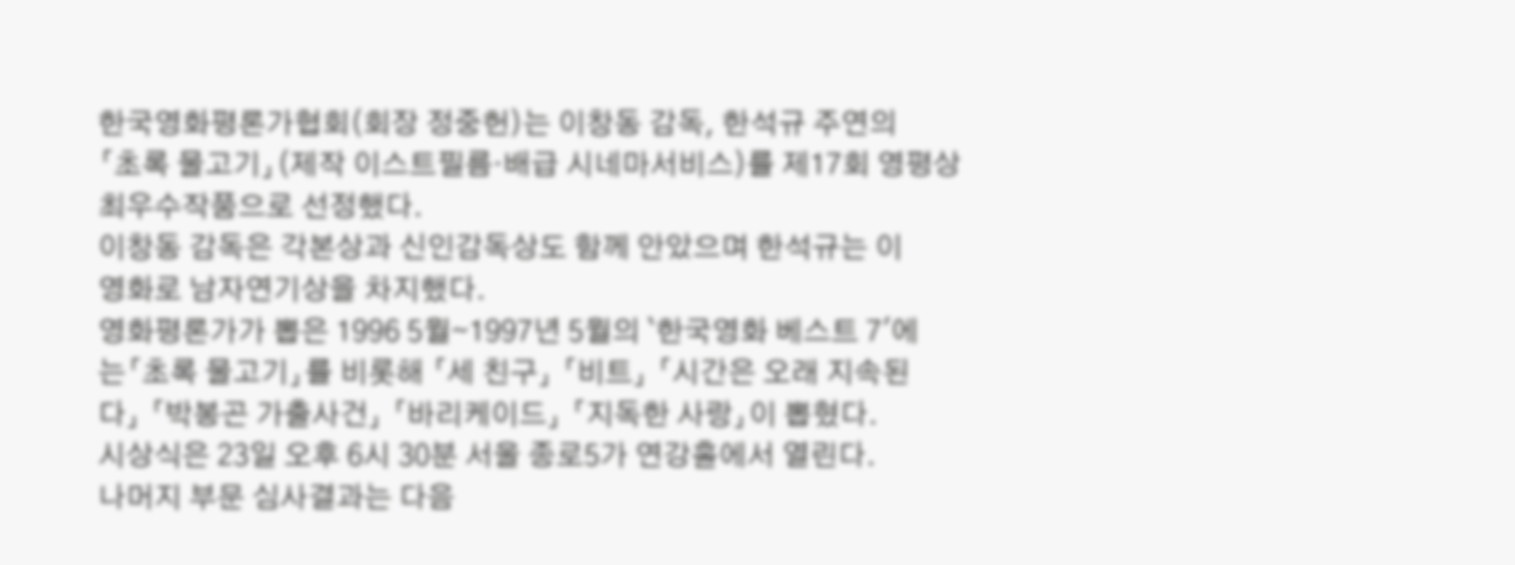한국영화평론가협회(회장 정중헌)는 이창동 감독, 한석규 주연의
「초록 물고기」(제작 이스트필름·배급 시네마서비스)를 제17회 영평상
최우수작품으로 선정했다.
이창동 감독은 각본상과 신인감독상도 함께 안았으며 한석규는 이
영화로 남자연기상을 차지했다.
영화평론가가 뽑은 1996 5월∼1997년 5월의 `한국영화 베스트 7'에
는「초록 물고기」를 비롯해 「세 친구」 「비트」 「시간은 오래 지속된
다」 「박봉곤 가출사건」 「바리케이드」 「지독한 사랑」이 뽑혔다.
시상식은 23일 오후 6시 30분 서울 종로5가 연강홀에서 열린다.
나머지 부문 심사결과는 다음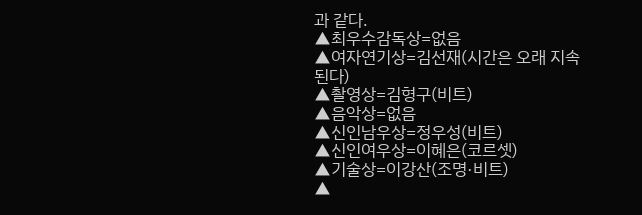과 같다.
▲최우수감독상=없음
▲여자연기상=김선재(시간은 오래 지속된다)
▲촬영상=김형구(비트)
▲음악상=없음
▲신인남우상=정우성(비트)
▲신인여우상=이혜은(코르셋)
▲기술상=이강산(조명·비트)
▲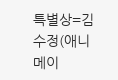특별상=김수정(애니메이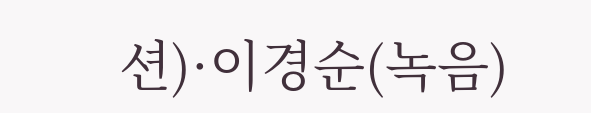션)·이경순(녹음)